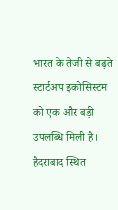भारत के तेजी से बढ़ते स्टार्टअप इकोसिस्टम को एक और बड़ी उपलब्धि मिली है। हैदराबाद स्थित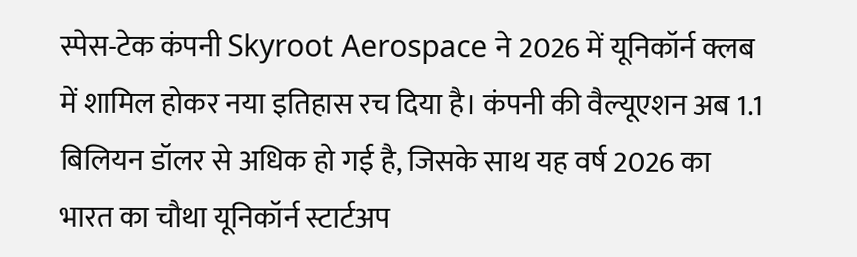स्पेस-टेक कंपनी Skyroot Aerospace ने 2026 में यूनिकॉर्न क्लब में शामिल होकर नया इतिहास रच दिया है। कंपनी की वैल्यूएशन अब 1.1 बिलियन डॉलर से अधिक हो गई है, जिसके साथ यह वर्ष 2026 का भारत का चौथा यूनिकॉर्न स्टार्टअप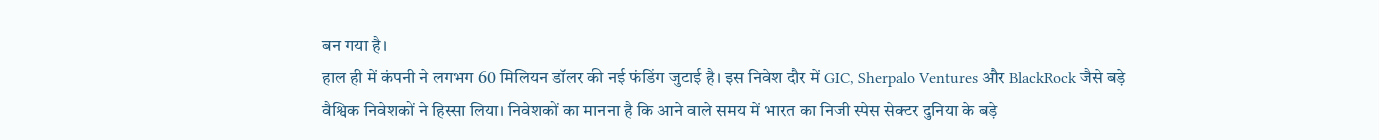बन गया है।
हाल ही में कंपनी ने लगभग 60 मिलियन डॉलर की नई फंडिंग जुटाई है। इस निवेश दौर में GIC, Sherpalo Ventures और BlackRock जैसे बड़े वैश्विक निवेशकों ने हिस्सा लिया। निवेशकों का मानना है कि आने वाले समय में भारत का निजी स्पेस सेक्टर दुनिया के बड़े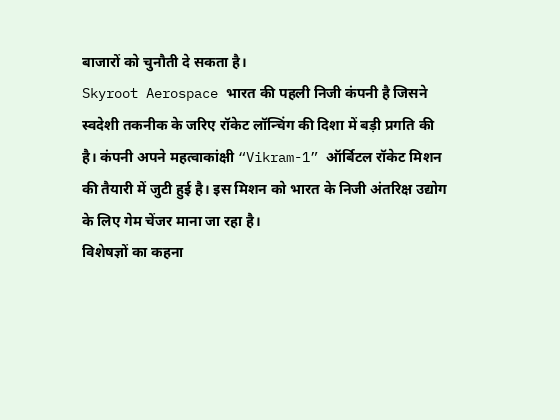बाजारों को चुनौती दे सकता है।
Skyroot Aerospace भारत की पहली निजी कंपनी है जिसने स्वदेशी तकनीक के जरिए रॉकेट लॉन्चिंग की दिशा में बड़ी प्रगति की है। कंपनी अपने महत्वाकांक्षी “Vikram-1” ऑर्बिटल रॉकेट मिशन की तैयारी में जुटी हुई है। इस मिशन को भारत के निजी अंतरिक्ष उद्योग के लिए गेम चेंजर माना जा रहा है।
विशेषज्ञों का कहना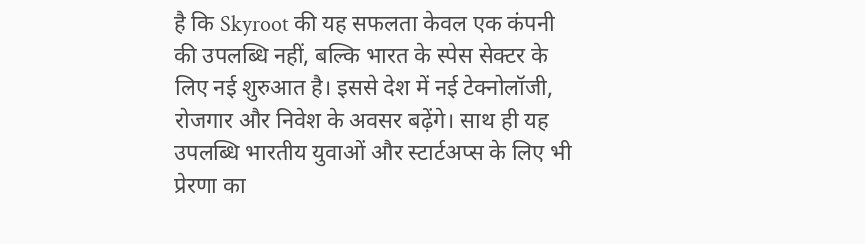है कि Skyroot की यह सफलता केवल एक कंपनी की उपलब्धि नहीं, बल्कि भारत के स्पेस सेक्टर के लिए नई शुरुआत है। इससे देश में नई टेक्नोलॉजी, रोजगार और निवेश के अवसर बढ़ेंगे। साथ ही यह उपलब्धि भारतीय युवाओं और स्टार्टअप्स के लिए भी प्रेरणा का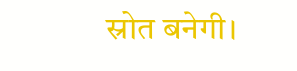स्रोत बनेगी।